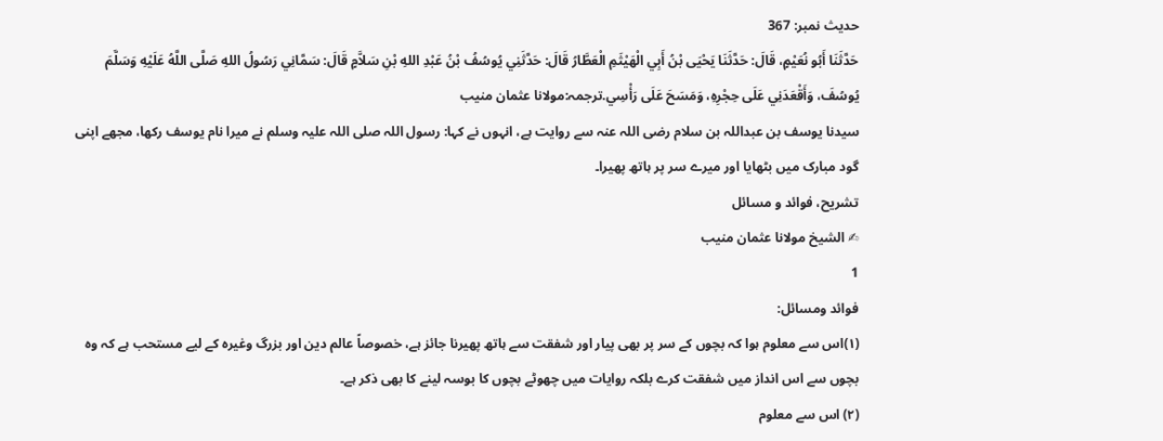حدیث نمبر: 367
حَدَّثَنَا أَبُو نُعَيْمٍ، قَالَ: حَدَّثَنَا يَحْيَى بْنُ أَبِي الْهَيْثَمِ الْعَطَّارُ قَالَ: حَدَّثَنِي يُوسُفُ بْنُ عَبْدِ اللهِ بْنِ سَلاَّمٍ قَالَ: سَمَّانِي رَسُولُ اللهِ صَلَّى اللَّهُ عَلَيْهِ وَسَلَّمَ يُوسُفَ، وَأَقْعَدَنِي عَلَى حِجْرِهِ، وَمَسَحَ عَلَى رَأْسِي.ترجمہ:مولانا عثمان منیب
سیدنا یوسف بن عبداللہ بن سلام رضی اللہ عنہ سے روایت ہے، انہوں نے کہا: رسول اللہ صلی اللہ علیہ وسلم نے میرا نام یوسف رکھا، مجھے اپنی گود مبارک میں بٹھایا اور میرے سر پر ہاتھ پھیرا۔
تشریح، فوائد و مسائل
✍ الشیخ مولانا عثمان منیب
1
فوائد ومسائل:
(۱)اس سے معلوم ہوا کہ بچوں کے سر پر بھی پیار اور شفقت سے ہاتھ پھیرنا جائز ہے، خصوصاً عالم دین اور بزرگ وغیرہ کے لیے مستحب ہے کہ وہ بچوں سے اس انداز میں شفقت کرے بلکہ روایات میں چھوٹے بچوں کا بوسہ لینے کا بھی ذکر ہے۔
(۲) اس سے معلوم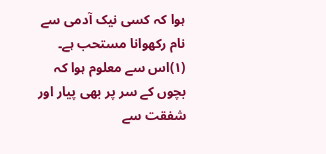ہوا کہ کسی نیک آدمی سے نام رکھوانا مستحب ہے۔
(۱)اس سے معلوم ہوا کہ بچوں کے سر پر بھی پیار اور شفقت سے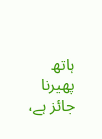ہاتھ پھیرنا جائز ہے،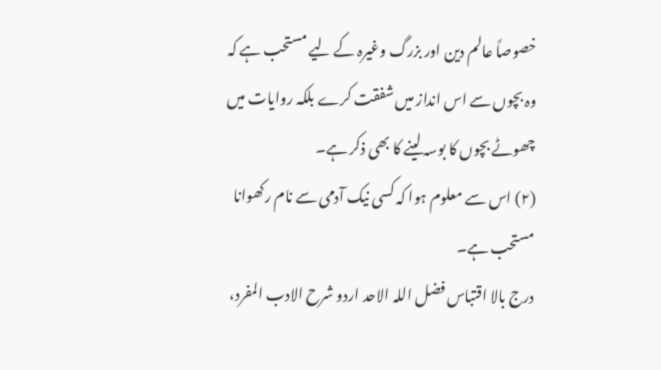خصوصاً عالم دین اور بزرگ وغیرہ کے لیے مستحب ہے کہ وہ بچوں سے اس انداز میں شفقت کرے بلکہ روایات میں چھوٹے بچوں کا بوسہ لینے کا بھی ذکر ہے۔
(۲) اس سے معلوم ہوا کہ کسی نیک آدمی سے نام رکھوانا مستحب ہے۔
درج بالا اقتباس فضل اللہ الاحد اردو شرح الادب المفرد،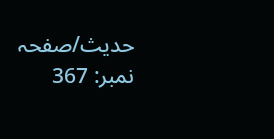حدیث/صفحہ نمبر: 367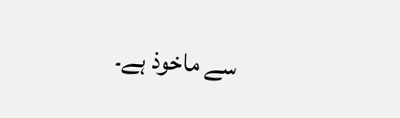سے ماخوذ ہے۔